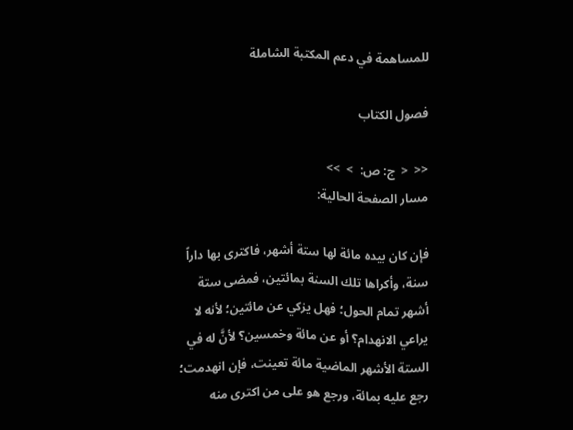للمساهمة في دعم المكتبة الشاملة

فصول الكتاب

<<  <  ج: ص:  >  >>
مسار الصفحة الحالية:

فإن كان بيده مائة لها ستة أشهر، فاكترى بها داراً سنة، وأكراها تلك السنة بمائتين، فمضى ستة أشهر تمام الحول؛ فهل يزكي عن مائتين؛ لأنه لا يراعي الانهدام؟ أو عن مائة وخمسين؟ لأنَّ له في الستة الأشهر الماضية مائة تعينت، فإن انهدمت؛ رجع عليه بمائة، ورجع هو على من اكترى منه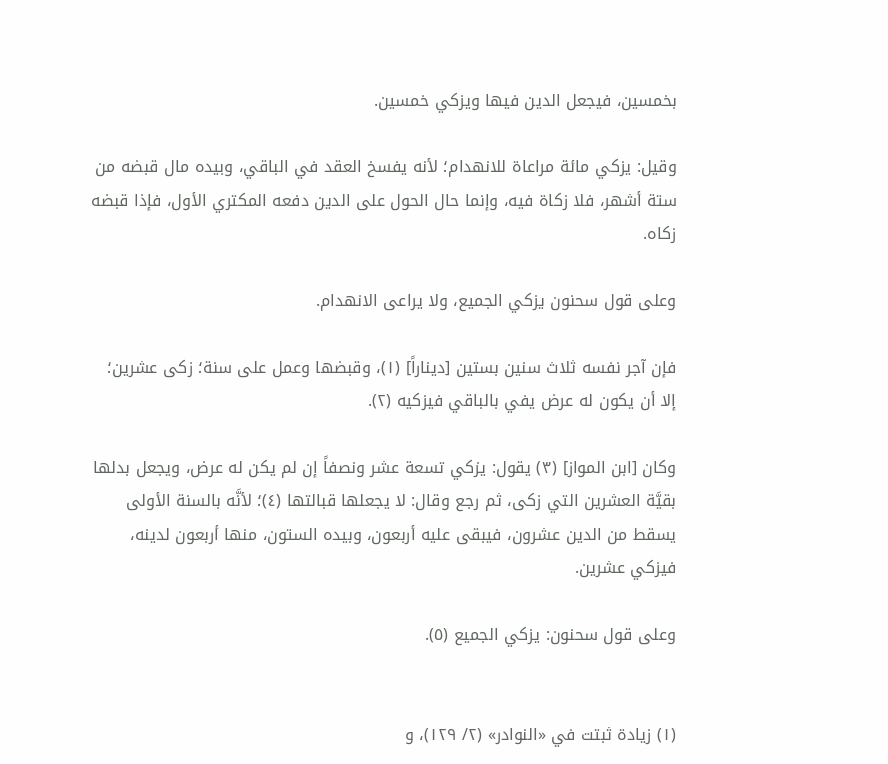بخمسين، فيجعل الدين فيها ويزكي خمسين.

وقيل: يزكي مائة مراعاة للانهدام؛ لأنه يفسخ العقد في الباقي، وبيده مال قبضه من ستة أشهر، فلا زكاة فيه، وإنما حال الحول على الدين دفعه المكتري الأول، فإذا قبضه زكاه.

وعلى قول سحنون يزكي الجميع، ولا يراعى الانهدام.

فإن آجر نفسه ثلاث سنين بستين [ديناراً] (١)، وقبضها وعمل على سنة؛ زكى عشرين؛ إلا أن يكون له عرض يفي بالباقي فيزكيه (٢).

وكان [ابن المواز] (٣) يقول: يزكي تسعة عشر ونصفاً إن لم يكن له عرض، ويجعل بدلها بقيَّة العشرين التي زكى، ثم رجع وقال: لا يجعلها قبالتها (٤)؛ لأنَّه بالسنة الأولى يسقط من الدين عشرون، فيبقى عليه أربعون، وبيده الستون، منها أربعون لدينه، فيزكي عشرين.

وعلى قول سحنون: يزكي الجميع (٥).


(١) زيادة ثبتت في «النوادر» (٢/ ١٢٩)، و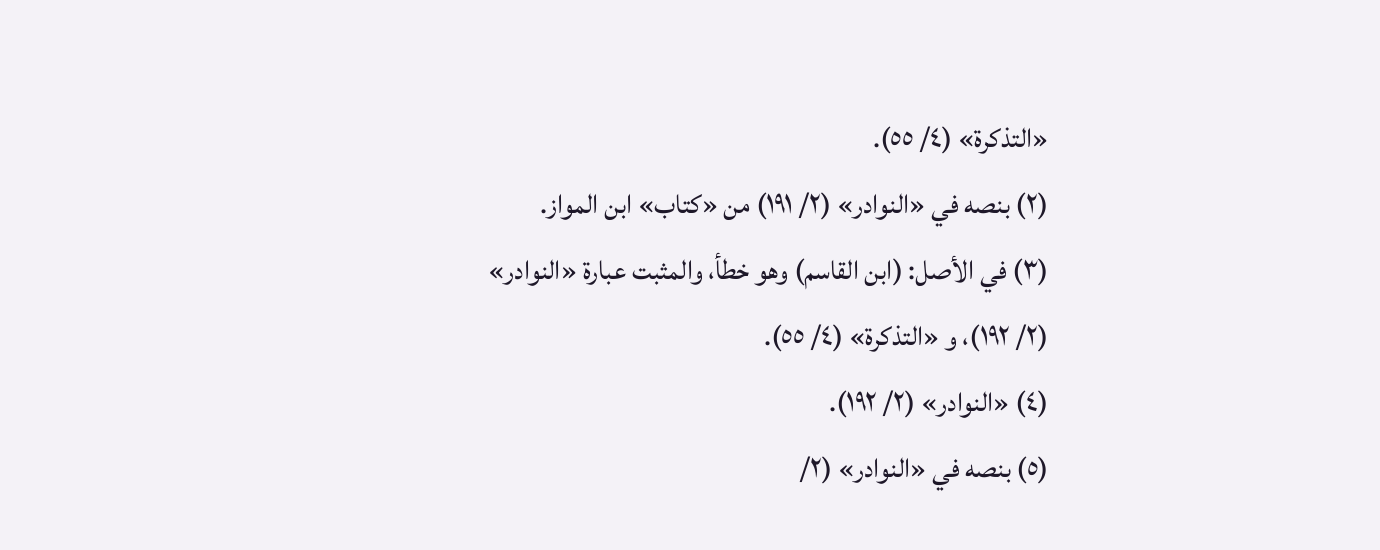«التذكرة» (٤/ ٥٥).
(٢) بنصه في «النوادر» (٢/ ١٩١) من «كتاب» ابن المواز.
(٣) في الأصل: (ابن القاسم) وهو خطأ، والمثبت عبارة «النوادر» (٢/ ١٩٢)، و «التذكرة» (٤/ ٥٥).
(٤) «النوادر» (٢/ ١٩٢).
(٥) بنصه في «النوادر» (٢/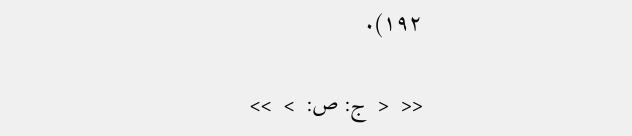١٩٢).

<<  <  ج: ص:  >  >>